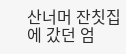산너머 잔칫집에 갔던 엄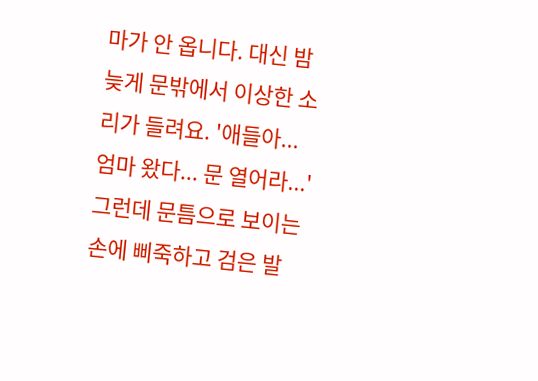마가 안 옵니다. 대신 밤늦게 문밖에서 이상한 소리가 들려요. '애들아... 엄마 왔다... 문 열어라...' 그런데 문틈으로 보이는 손에 삐죽하고 검은 발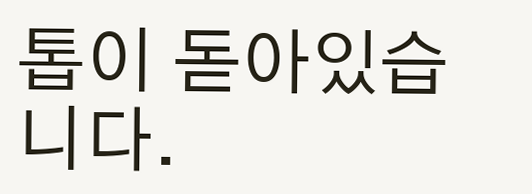톱이 돋아있습니다.